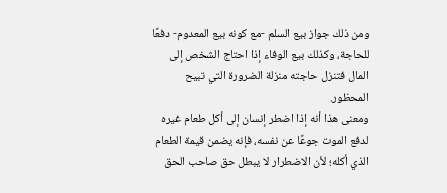ومن ذلك جواز بيع السلم -مع كونه بيع المعدوم- دفعًا للحاجة، وكذلك بيع الوفاء إذا احتاج الشخص إلى المال فتنزل حاجته منزلة الضرورة التي تبيح المحظور.
ومعنى هذا أنه إذا اضطر إنسان إلى أكل طعام غيره لدفع الموت جوعًا عن نفسه، فإنه يضمن قيمة الطعام الذي أكله؛ لأن الاضطرار لا يبطل حق صاحب الحق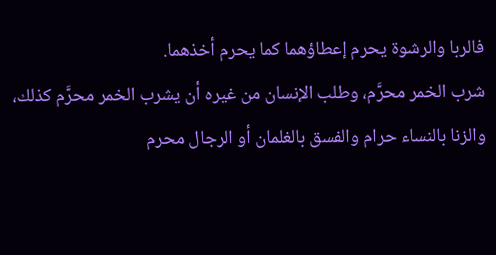فالربا والرشوة يحرم إعطاؤهما كما يحرم أخذهما.
شرب الخمر محرَّم، وطلب الإنسان من غيره أن يشرب الخمر محرَّم كذلك، والزنا بالنساء حرام والفسق بالغلمان أو الرجال محرم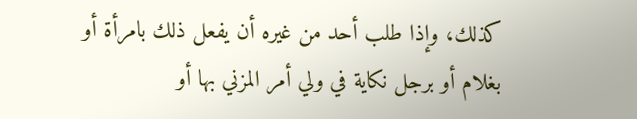كذلك، وإذا طلب أحد من غيره أن يفعل ذلك بامرأة أو بغلام أو برجل نكاية في ولي أمر المزني بها أو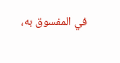في المفسوق به،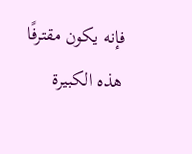فإنه يكون مقترفًا هذه الكبيرة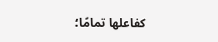كفاعلها تمامًا؛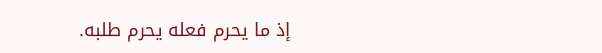إذ ما يحرم فعله يحرم طلبه.